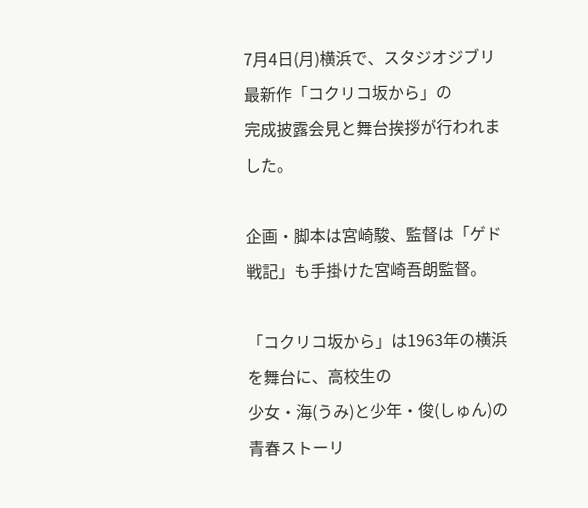7月4日(月)横浜で、スタジオジブリ最新作「コクリコ坂から」の
完成披露会見と舞台挨拶が行われました。

企画・脚本は宮崎駿、監督は「ゲド戦記」も手掛けた宮崎吾朗監督。

「コクリコ坂から」は1963年の横浜を舞台に、高校生の
少女・海(うみ)と少年・俊(しゅん)の青春ストーリ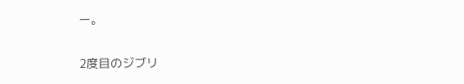ー。

2度目のジブリ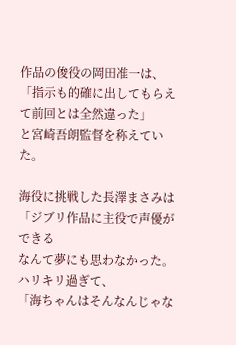作品の俊役の岡田准一は、
「指示も的確に出してもらえて前回とは全然違った」
と宮崎吾朗監督を称えていた。

海役に挑戦した長澤まさみは「ジブリ作品に主役で声優ができる
なんて夢にも思わなかった。ハリキリ過ぎて、
「海ちゃんはそんなんじゃな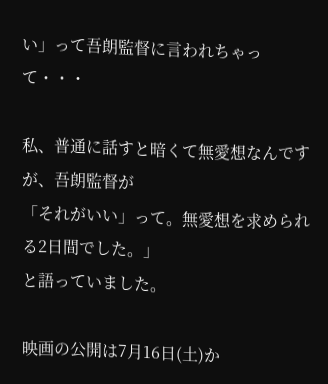い」って吾朗監督に言われちゃって・・・

私、普通に話すと暗くて無愛想なんですが、吾朗監督が
「それがいい」って。無愛想を求められる2日間でした。」
と語っていました。

映画の公開は7月16日(土)か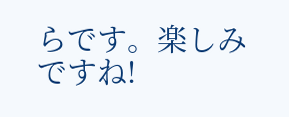らです。楽しみですね!